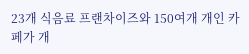23개 식음료 프랜차이즈와 150여개 개인 카페가 개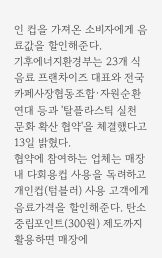인 컵을 가져온 소비자에게 음료값을 할인해준다.
기후에너지환경부는 23개 식음료 프랜차이즈 대표와 전국카페사장협동조합·자원순환연대 등과 '탈플라스틱 실천 문화 확산 협약'을 체결했다고 13일 밝혔다.
협약에 참여하는 업체는 매장 내 다회용컵 사용을 독려하고 개인컵(텀블러) 사용 고객에게 음료가격을 할인해준다. 탄소중립포인트(300원) 제도까지 활용하면 매장에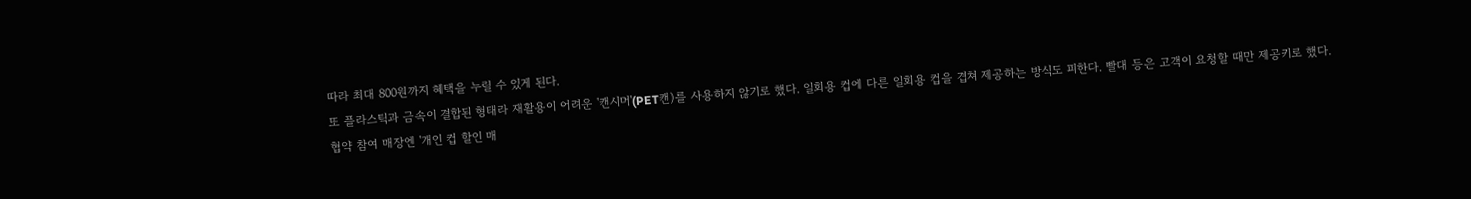따라 최대 800원까지 혜택을 누릴 수 있게 된다.
또 플라스틱과 금속이 결합된 형태라 재활용이 어려운 '캔시머'(PET캔)를 사용하지 않기로 했다. 일회용 컵에 다른 일회용 컵을 겹쳐 제공하는 방식도 피한다. 빨대 등은 고객이 요청할 때만 제공키로 했다.
협약 참여 매장엔 '개인 컵 할인 매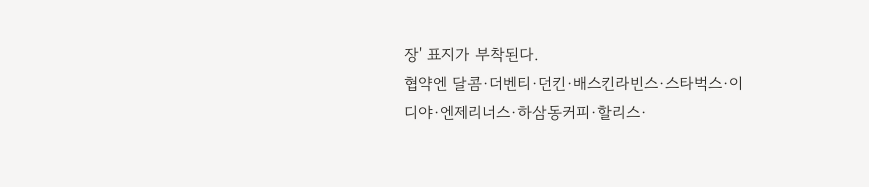장' 표지가 부착된다.
협약엔 달콤·더벤티·던킨·배스킨라빈스·스타벅스·이디야·엔제리너스·하삼동커피·할리스·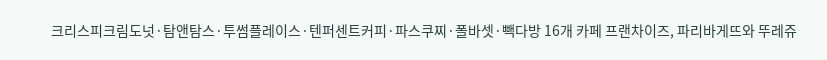크리스피크림도넛·탐앤탐스·투썸플레이스·텐퍼센트커피·파스쿠찌·폴바셋·빽다방 16개 카페 프랜차이즈, 파리바게뜨와 뚜레쥬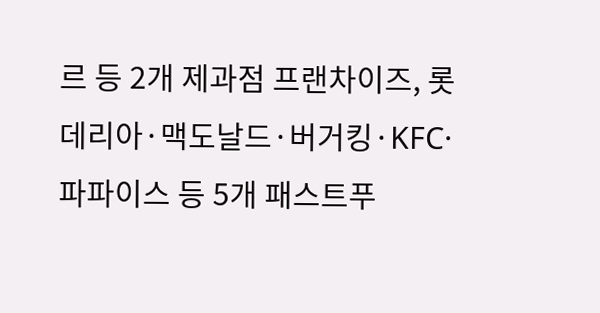르 등 2개 제과점 프랜차이즈, 롯데리아·맥도날드·버거킹·KFC·파파이스 등 5개 패스트푸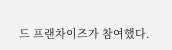드 프랜차이즈가 참여했다.